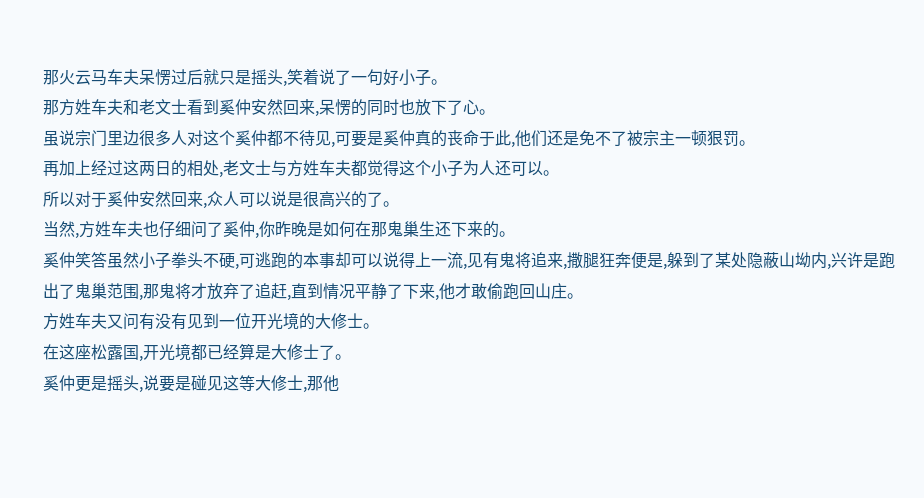那火云马车夫呆愣过后就只是摇头,笑着说了一句好小子。
那方姓车夫和老文士看到奚仲安然回来,呆愣的同时也放下了心。
虽说宗门里边很多人对这个奚仲都不待见,可要是奚仲真的丧命于此,他们还是免不了被宗主一顿狠罚。
再加上经过这两日的相处,老文士与方姓车夫都觉得这个小子为人还可以。
所以对于奚仲安然回来,众人可以说是很高兴的了。
当然,方姓车夫也仔细问了奚仲,你昨晚是如何在那鬼巢生还下来的。
奚仲笑答虽然小子拳头不硬,可逃跑的本事却可以说得上一流,见有鬼将追来,撒腿狂奔便是,躲到了某处隐蔽山坳内,兴许是跑出了鬼巢范围,那鬼将才放弃了追赶,直到情况平静了下来,他才敢偷跑回山庄。
方姓车夫又问有没有见到一位开光境的大修士。
在这座松露国,开光境都已经算是大修士了。
奚仲更是摇头,说要是碰见这等大修士,那他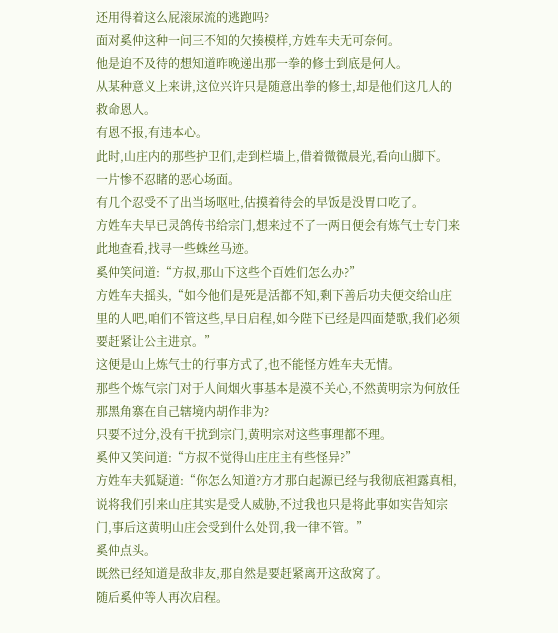还用得着这么屁滚尿流的逃跑吗?
面对奚仲这种一问三不知的欠揍模样,方姓车夫无可奈何。
他是迫不及待的想知道昨晚递出那一拳的修士到底是何人。
从某种意义上来讲,这位兴许只是随意出拳的修士,却是他们这几人的救命恩人。
有恩不报,有违本心。
此时,山庄内的那些护卫们,走到栏墙上,借着微微晨光,看向山脚下。
一片惨不忍睹的恶心场面。
有几个忍受不了出当场呕吐,估摸着待会的早饭是没胃口吃了。
方姓车夫早已灵鸽传书给宗门,想来过不了一两日便会有炼气士专门来此地查看,找寻一些蛛丝马迹。
奚仲笑问道:“方叔,那山下这些个百姓们怎么办?”
方姓车夫摇头,“如今他们是死是活都不知,剩下善后功夫便交给山庄里的人吧,咱们不管这些,早日启程,如今陛下已经是四面楚歌,我们必须要赶紧让公主进京。”
这便是山上炼气士的行事方式了,也不能怪方姓车夫无情。
那些个炼气宗门对于人间烟火事基本是漠不关心,不然黄明宗为何放任那黑角寨在自己辖境内胡作非为?
只要不过分,没有干扰到宗门,黄明宗对这些事理都不理。
奚仲又笑问道:“方叔不觉得山庄庄主有些怪异?”
方姓车夫狐疑道:“你怎么知道?方才那白起源已经与我彻底袒露真相,说将我们引来山庄其实是受人威胁,不过我也只是将此事如实告知宗门,事后这黄明山庄会受到什么处罚,我一律不管。”
奚仲点头。
既然已经知道是敌非友,那自然是要赶紧离开这敌窝了。
随后奚仲等人再次启程。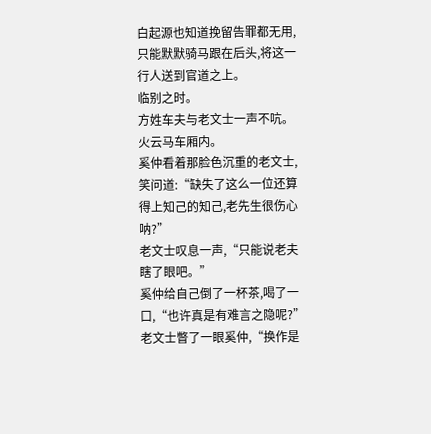白起源也知道挽留告罪都无用,只能默默骑马跟在后头,将这一行人送到官道之上。
临别之时。
方姓车夫与老文士一声不吭。
火云马车厢内。
奚仲看着那脸色沉重的老文士,笑问道:“缺失了这么一位还算得上知己的知己,老先生很伤心呐?”
老文士叹息一声,“只能说老夫瞎了眼吧。”
奚仲给自己倒了一杯茶,喝了一口,“也许真是有难言之隐呢?”
老文士瞥了一眼奚仲,“换作是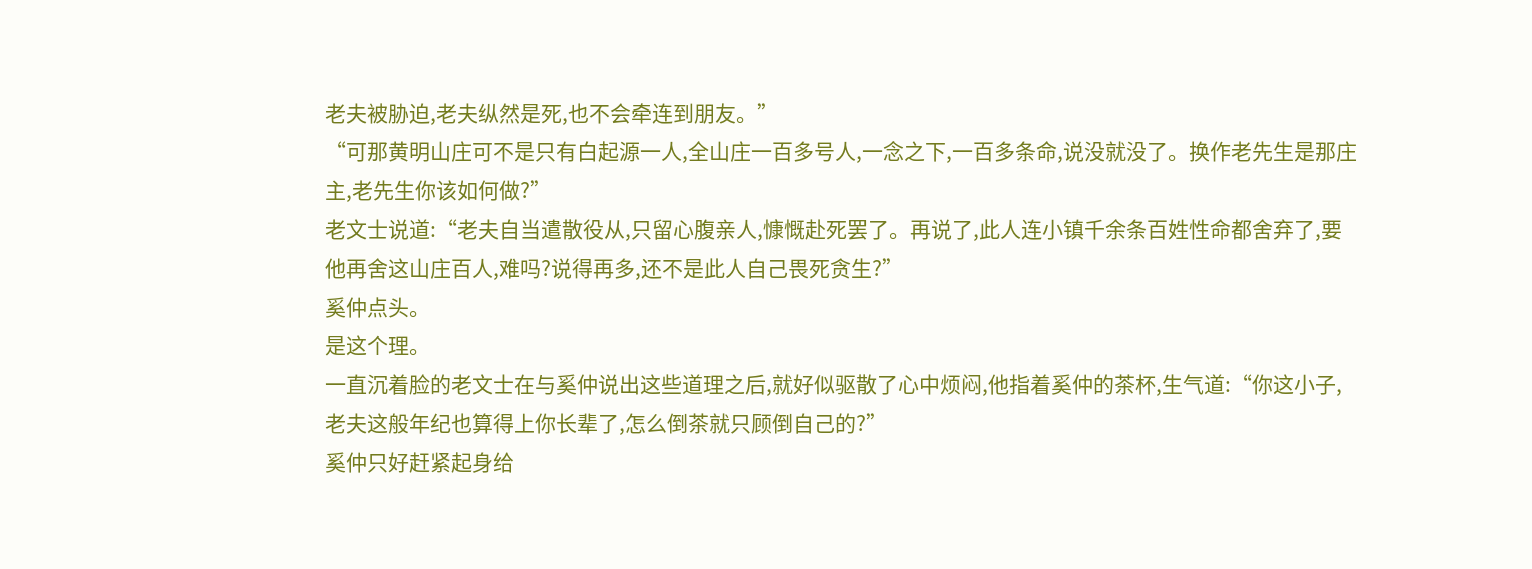老夫被胁迫,老夫纵然是死,也不会牵连到朋友。”
“可那黄明山庄可不是只有白起源一人,全山庄一百多号人,一念之下,一百多条命,说没就没了。换作老先生是那庄主,老先生你该如何做?”
老文士说道:“老夫自当遣散役从,只留心腹亲人,慷慨赴死罢了。再说了,此人连小镇千余条百姓性命都舍弃了,要他再舍这山庄百人,难吗?说得再多,还不是此人自己畏死贪生?”
奚仲点头。
是这个理。
一直沉着脸的老文士在与奚仲说出这些道理之后,就好似驱散了心中烦闷,他指着奚仲的茶杯,生气道:“你这小子,老夫这般年纪也算得上你长辈了,怎么倒茶就只顾倒自己的?”
奚仲只好赶紧起身给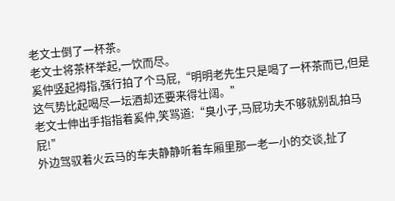老文士倒了一杯茶。
老文士将茶杯举起,一饮而尽。
奚仲竖起拇指,强行拍了个马屁,“明明老先生只是喝了一杯茶而已,但是这气势比起喝尽一坛酒却还要来得壮阔。”
老文士伸出手指指着奚仲,笑骂道:“臭小子,马屁功夫不够就别乱拍马屁!”
外边驾驭着火云马的车夫静静听着车厢里那一老一小的交谈,扯了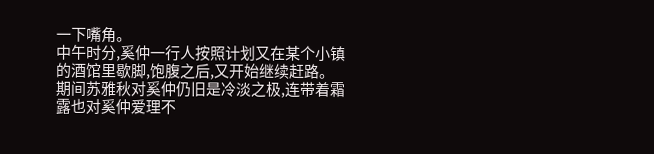一下嘴角。
中午时分,奚仲一行人按照计划又在某个小镇的酒馆里歇脚,饱腹之后,又开始继续赶路。
期间苏雅秋对奚仲仍旧是冷淡之极,连带着霜露也对奚仲爱理不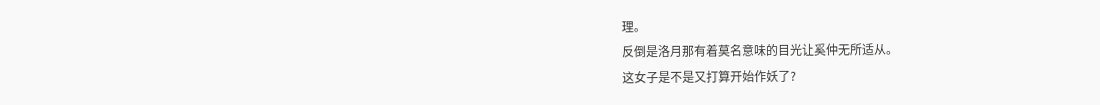理。
反倒是洛月那有着莫名意味的目光让奚仲无所适从。
这女子是不是又打算开始作妖了?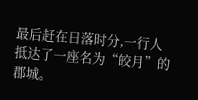最后赶在日落时分,一行人抵达了一座名为“皎月”的郡城。